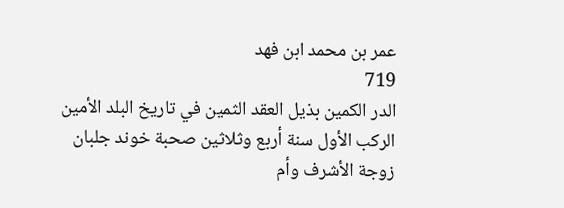عمر بن محمد ابن فهد
719
الدر الكمين بذيل العقد الثمين في تاريخ البلد الأمين
الركب الأول سنة أربع وثلاثين صحبة خوند جلبان زوجة الأشرف وأم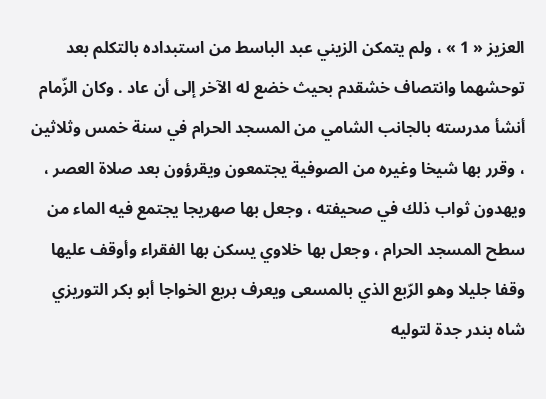العزيز « 1 » ، ولم يتمكن الزيني عبد الباسط من استبداده بالتكلم بعد توحشهما وانتصاف خشقدم بحيث خضع له الآخر إلى أن عاد . وكان الزّمام أنشأ مدرسته بالجانب الشامي من المسجد الحرام في سنة خمس وثلاثين ، وقرر بها شيخا وغيره من الصوفية يجتمعون ويقرؤون بعد صلاة العصر ، ويهدون ثواب ذلك في صحيفته ، وجعل بها صهريجا يجتمع فيه الماء من سطح المسجد الحرام ، وجعل بها خلاوي يسكن بها الفقراء وأوقف عليها وقفا جليلا وهو الرّبع الذي بالمسعى ويعرف بربع الخواجا أبو بكر التوريزي شاه بندر جدة لتوليه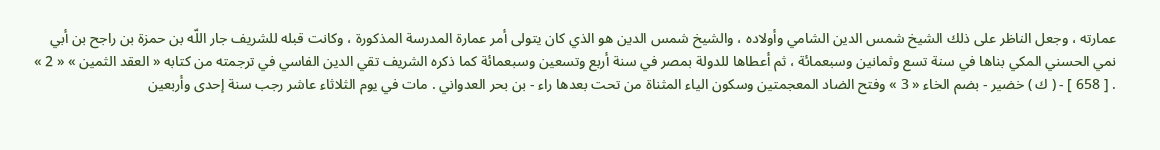عمارته ، وجعل الناظر على ذلك الشيخ شمس الدين الشامي وأولاده ، والشيخ شمس الدين هو الذي كان يتولى أمر عمارة المدرسة المذكورة ، وكانت قبله للشريف جار اللّه بن حمزة بن راجح بن أبي نمي الحسني المكي بناها في سنة تسع وثمانين وسبعمائة ، ثم أعطاها للدولة بمصر في سنة أربع وتسعين وسبعمائة كما ذكره الشريف تقي الدين الفاسي في ترجمته من كتابه « العقد الثمين » « 2 » . [ 658 ] - ( ك ) خضير - بضم الخاء « 3 » وفتح الضاد المعجمتين وسكون الياء المثناة من تحت بعدها راء - بن بحر العدواني . مات في يوم الثلاثاء عاشر رجب سنة إحدى وأربعين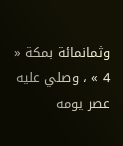وثمانمائة بمكة « 4 » ، وصلي عليه عصر يومه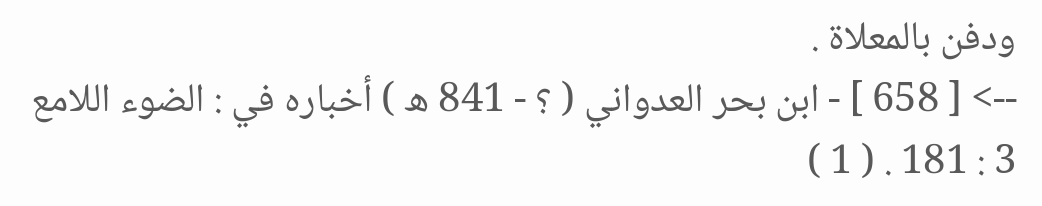ودفن بالمعلاة .
--> [ 658 ] - ابن بحر العدواني ( ؟ - 841 ه ) أخباره في : الضوء اللامع 3 : 181 . ( 1 )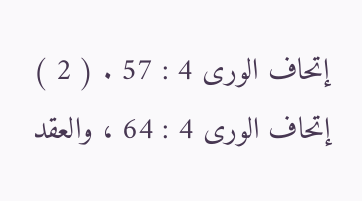إتحاف الورى 4 : 57 . ( 2 ) إتحاف الورى 4 : 64 ، والعقد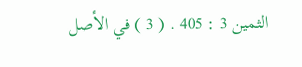الثمين 3 : 405 . ( 3 ) في الأصل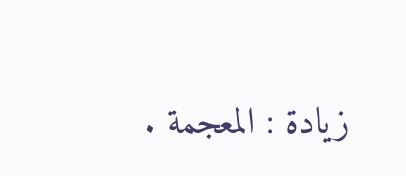زيادة : المعجمة .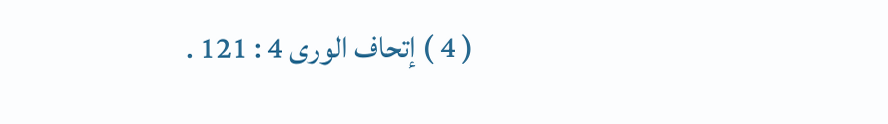( 4 ) إتحاف الورى 4 : 121 .